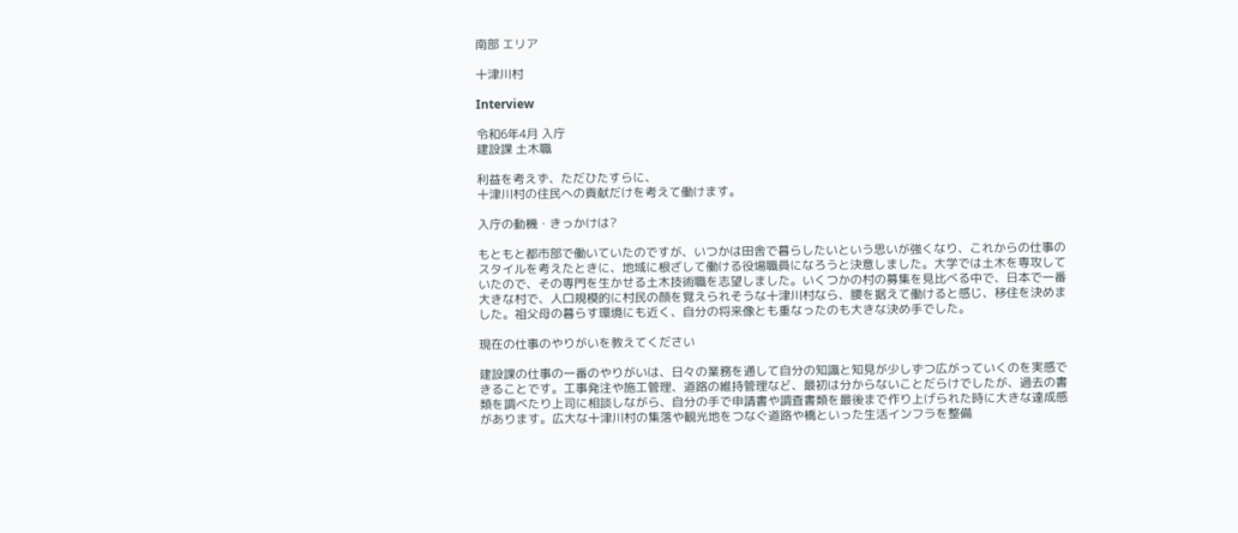南部 エリア

十津川村

Interview

令和6年4月 入庁
建設課 土木職

利益を考えず、ただひたすらに、
十津川村の住民への貢献だけを考えて働けます。

入庁の動機・きっかけは?

もともと都市部で働いていたのですが、いつかは田舎で暮らしたいという思いが強くなり、これからの仕事のスタイルを考えたときに、地域に根ざして働ける役場職員になろうと決意しました。大学では土木を専攻していたので、その専門を生かせる土木技術職を志望しました。いくつかの村の募集を見比べる中で、日本で一番大きな村で、人口規模的に村民の顔を覚えられそうな十津川村なら、腰を据えて働けると感じ、移住を決めました。祖父母の暮らす環境にも近く、自分の将来像とも重なったのも大きな決め手でした。

現在の仕事のやりがいを教えてください

建設課の仕事の一番のやりがいは、日々の業務を通して自分の知識と知見が少しずつ広がっていくのを実感できることです。工事発注や施工管理、道路の維持管理など、最初は分からないことだらけでしたが、過去の書類を調べたり上司に相談しながら、自分の手で申請書や調査書類を最後まで作り上げられた時に大きな達成感があります。広大な十津川村の集落や観光地をつなぐ道路や橋といった生活インフラを整備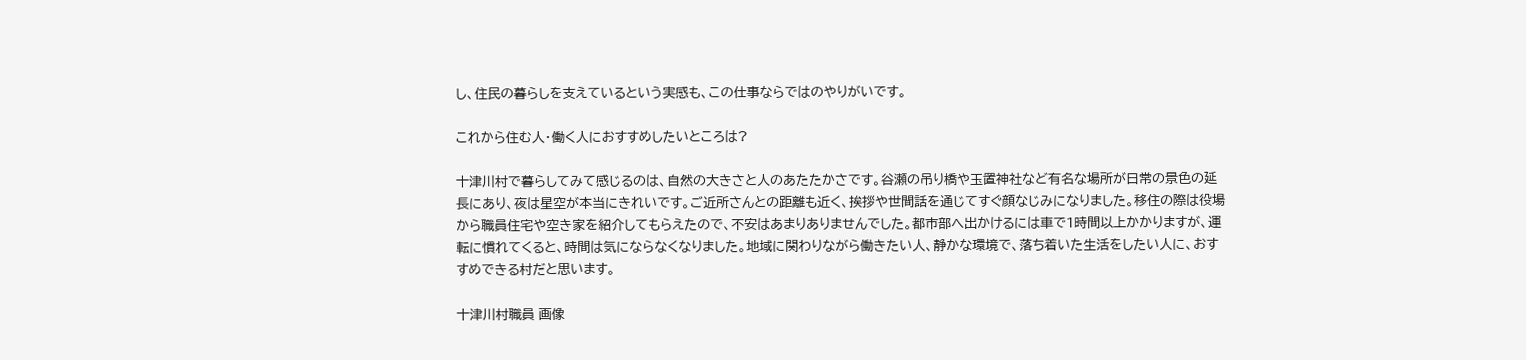し、住民の暮らしを支えているという実感も、この仕事ならではのやりがいです。

これから住む人・働く人におすすめしたいところは?

十津川村で暮らしてみて感じるのは、自然の大きさと人のあたたかさです。谷瀬の吊り橋や玉置神社など有名な場所が日常の景色の延長にあり、夜は星空が本当にきれいです。ご近所さんとの距離も近く、挨拶や世間話を通じてすぐ顔なじみになりました。移住の際は役場から職員住宅や空き家を紹介してもらえたので、不安はあまりありませんでした。都市部へ出かけるには車で1時間以上かかりますが、運転に慣れてくると、時間は気にならなくなりました。地域に関わりながら働きたい人、静かな環境で、落ち着いた生活をしたい人に、おすすめできる村だと思います。

十津川村職員 画像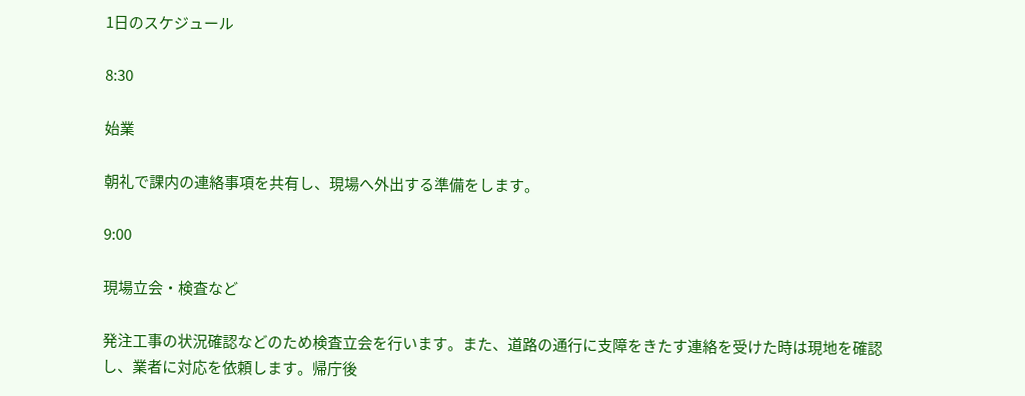1日のスケジュール

8:30

始業

朝礼で課内の連絡事項を共有し、現場へ外出する準備をします。

9:00

現場立会・検査など

発注工事の状況確認などのため検査立会を行います。また、道路の通行に支障をきたす連絡を受けた時は現地を確認し、業者に対応を依頼します。帰庁後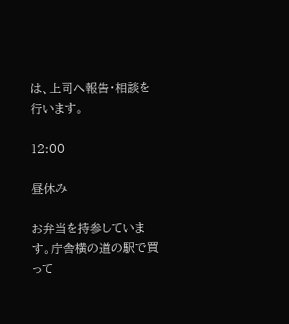は、上司へ報告・相談を行います。

12:00

昼休み

お弁当を持参しています。庁舎横の道の駅で買って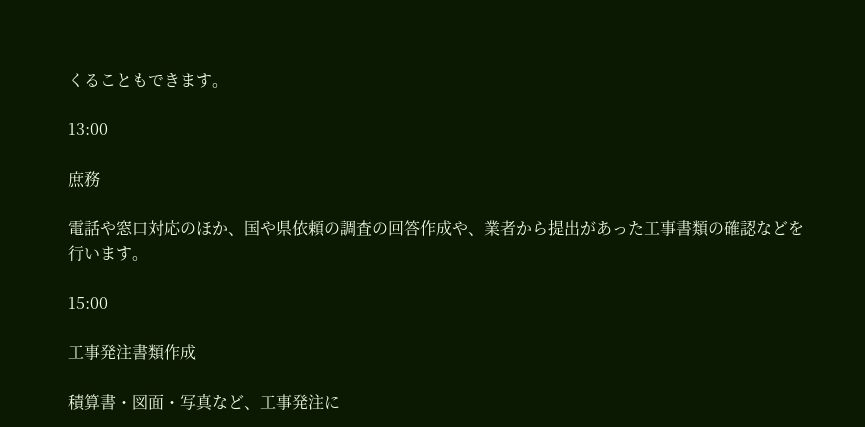くることもできます。

13:00

庶務

電話や窓口対応のほか、国や県依頼の調査の回答作成や、業者から提出があった工事書類の確認などを行います。

15:00

工事発注書類作成

積算書・図面・写真など、工事発注に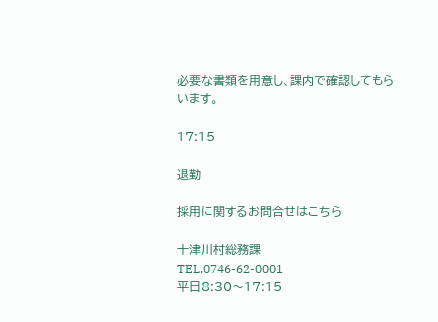必要な書類を用意し、課内で確認してもらいます。

17:15

退勤

採用に関するお問合せはこちら

十津川村総務課
TEL.0746-62-0001
平日8:30〜17:15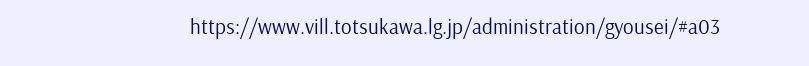https://www.vill.totsukawa.lg.jp/administration/gyousei/#a03